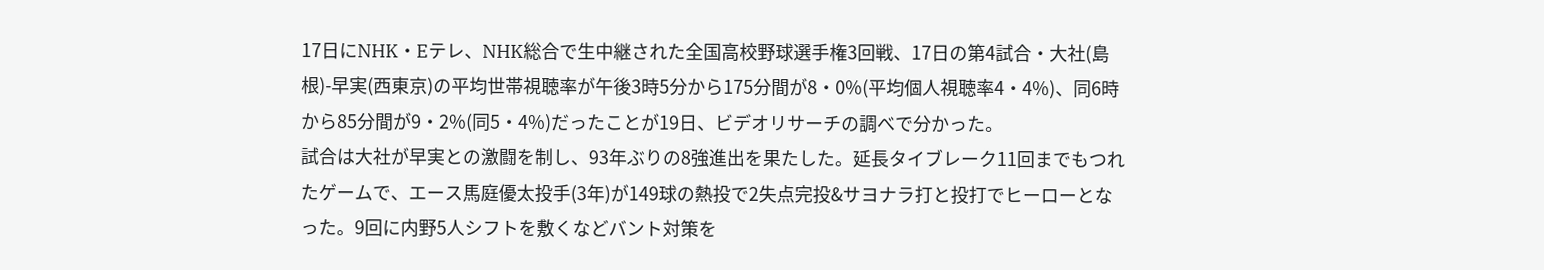17日にNHK・Eテレ、NHK総合で生中継された全国高校野球選手権3回戦、17日の第4試合・大社(島根)-早実(西東京)の平均世帯視聴率が午後3時5分から175分間が8・0%(平均個人視聴率4・4%)、同6時から85分間が9・2%(同5・4%)だったことが19日、ビデオリサーチの調べで分かった。
試合は大社が早実との激闘を制し、93年ぶりの8強進出を果たした。延長タイブレーク11回までもつれたゲームで、エース馬庭優太投手(3年)が149球の熱投で2失点完投&サヨナラ打と投打でヒーローとなった。9回に内野5人シフトを敷くなどバント対策を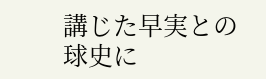講じた早実との球史に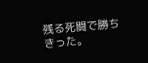残る死闘で勝ちきった。